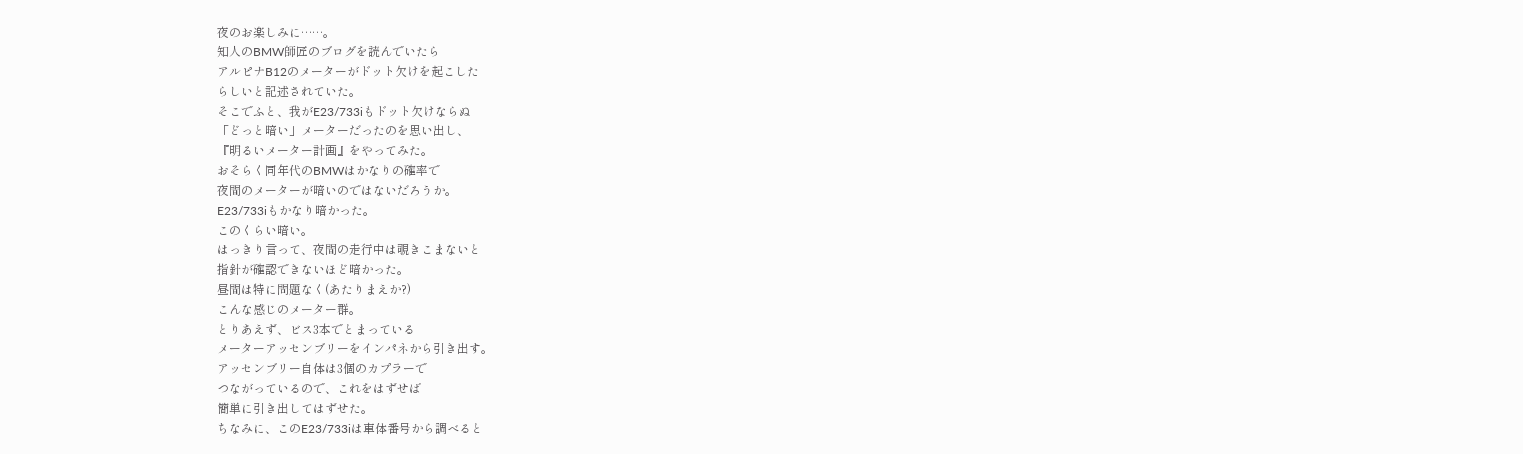夜のお楽しみに……。
知人のBMW師匠のブログを読んでいたら
アルピナB12のメーターがドット欠けを起こした
らしいと記述されていた。
そこでふと、我がE23/733iもドット欠けならぬ
「どっと暗い」メーターだったのを思い出し、
『明るいメーター計画』をやってみた。
おそらく同年代のBMWはかなりの確率で
夜間のメーターが暗いのではないだろうか。
E23/733iもかなり暗かった。
このくらい暗い。
はっきり言って、夜間の走行中は覗きこまないと
指針が確認できないほど暗かった。
昼間は特に問題なく(あたりまえか?)
こんな感じのメーター群。
とりあえず、ビス3本でとまっている
メーターアッセンブリーをインパネから引き出す。
アッセンブリー自体は3個のカプラーで
つながっているので、これをはずせば
簡単に引き出してはずせた。
ちなみに、このE23/733iは車体番号から調べると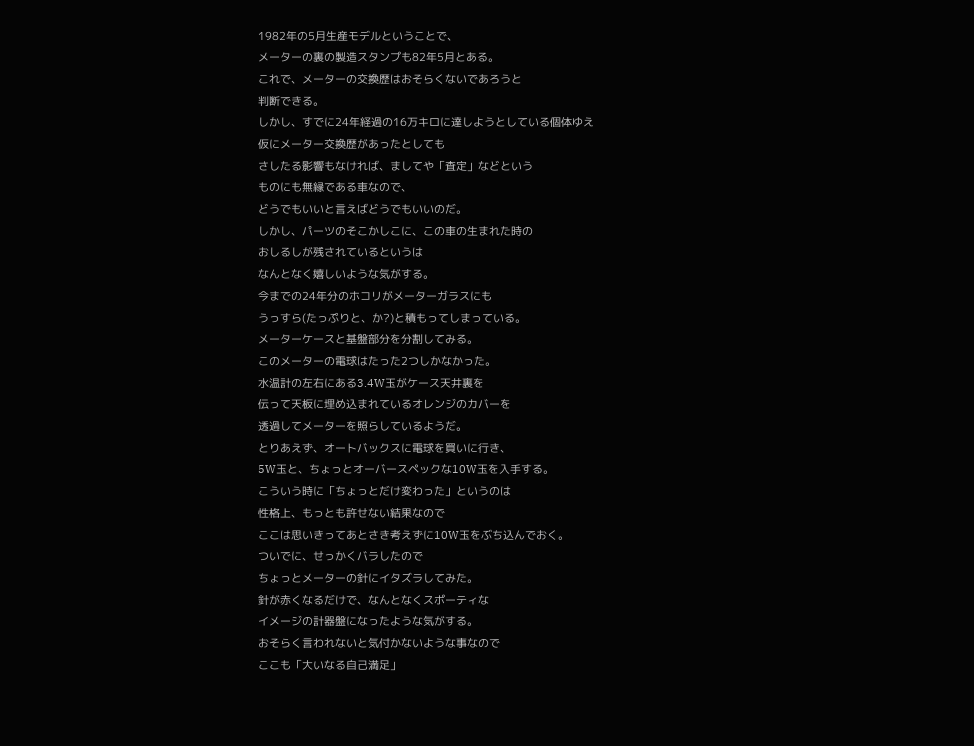1982年の5月生産モデルということで、
メーターの裏の製造スタンプも82年5月とある。
これで、メーターの交換歴はおそらくないであろうと
判断できる。
しかし、すでに24年経過の16万キロに達しようとしている個体ゆえ
仮にメーター交換歴があったとしても
さしたる影響もなければ、ましてや「査定」などという
ものにも無縁である車なので、
どうでもいいと言えばどうでもいいのだ。
しかし、パーツのそこかしこに、この車の生まれた時の
おしるしが残されているというは
なんとなく嬉しいような気がする。
今までの24年分のホコリがメーターガラスにも
うっすら(たっぷりと、か?)と積もってしまっている。
メーターケースと基盤部分を分割してみる。
このメーターの電球はたった2つしかなかった。
水温計の左右にある3.4W玉がケース天井裏を
伝って天板に埋め込まれているオレンジのカバーを
透過してメーターを照らしているようだ。
とりあえず、オートバックスに電球を買いに行き、
5W玉と、ちょっとオーバースペックな10W玉を入手する。
こういう時に「ちょっとだけ変わった」というのは
性格上、もっとも許せない結果なので
ここは思いきってあとさき考えずに10W玉をぶち込んでおく。
ついでに、せっかくバラしたので
ちょっとメーターの針にイタズラしてみた。
針が赤くなるだけで、なんとなくスポーティな
イメージの計器盤になったような気がする。
おそらく言われないと気付かないような事なので
ここも「大いなる自己満足」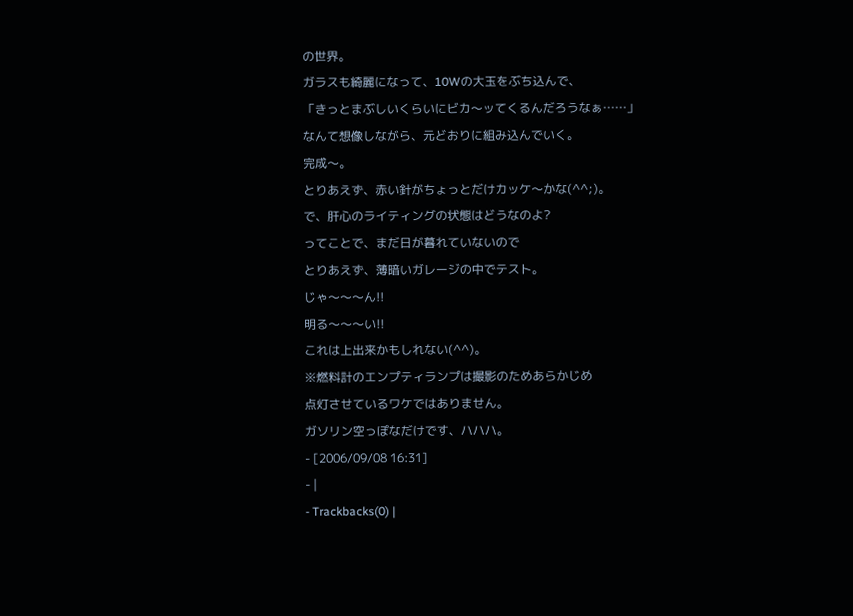の世界。
ガラスも綺麗になって、10Wの大玉をぶち込んで、
「きっとまぶしいくらいにビカ〜ッてくるんだろうなぁ……」
なんて想像しながら、元どおりに組み込んでいく。
完成〜。
とりあえず、赤い針がちょっとだけカッケ〜かな(^^;)。
で、肝心のライティングの状態はどうなのよ?
ってことで、まだ日が暮れていないので
とりあえず、薄暗いガレージの中でテスト。
じゃ〜〜〜ん!!
明る〜〜〜い!!
これは上出来かもしれない(^^)。
※燃料計のエンプティランプは撮影のためあらかじめ
点灯させているワケではありません。
ガソリン空っぽなだけです、ハハハ。
- [2006/09/08 16:31]
- |
- Trackbacks(0) |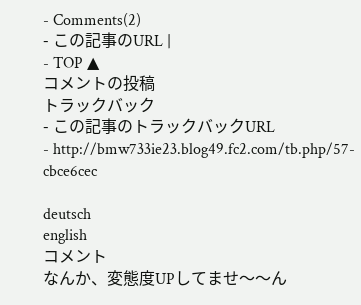- Comments(2)
- この記事のURL |
- TOP ▲
コメントの投稿
トラックバック
- この記事のトラックバックURL
- http://bmw733ie23.blog49.fc2.com/tb.php/57-cbce6cec

deutsch
english
コメント
なんか、変態度UPしてませ〜〜ん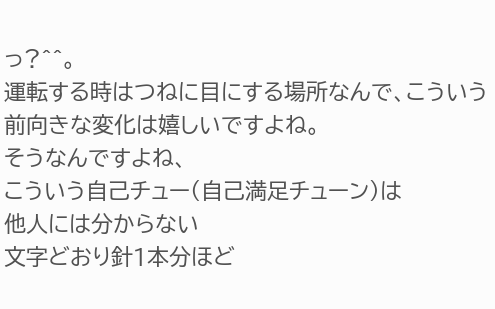っ?^^。
運転する時はつねに目にする場所なんで、こういう前向きな変化は嬉しいですよね。
そうなんですよね、
こういう自己チュー(自己満足チューン)は
他人には分からない
文字どおり針1本分ほど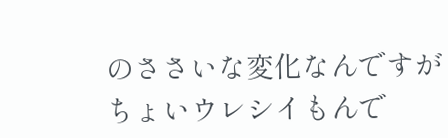のささいな変化なんですが
ちょいウレシイもんで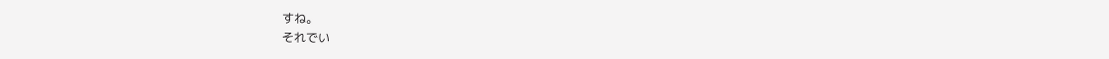すね。
それでい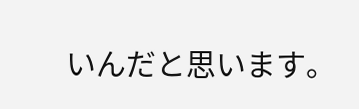いんだと思います。